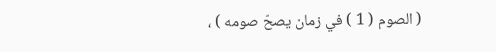( الصوم ( 1 ) في زمان يصحّ صومه ) ،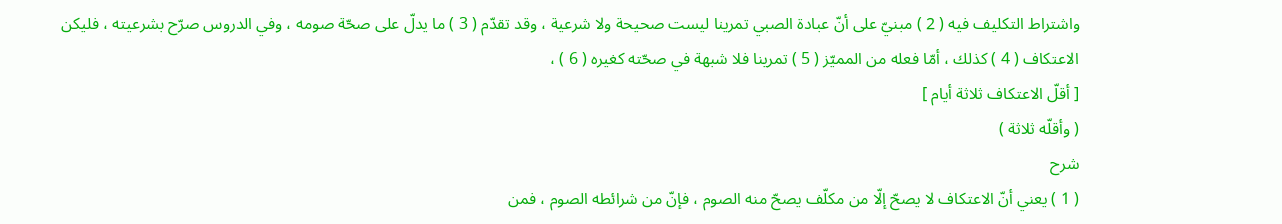واشتراط التكليف فيه ( 2 ) مبنيّ على أنّ عبادة الصبي تمرينا ليست صحيحة ولا شرعية ، وقد تقدّم ( 3 ) ما يدلّ على صحّة صومه ، وفي الدروس صرّح بشرعيته ، فليكن الاعتكاف ( 4 ) كذلك ، أمّا فعله من المميّز ( 5 ) تمرينا فلا شبهة في صحّته كغيره ( 6 ) ،
[ أقلّ الاعتكاف ثلاثة أيام ]
( وأقلّه ثلاثة )
شرح
( 1 ) يعني أنّ الاعتكاف لا يصحّ إلّا من مكلّف يصحّ منه الصوم ، فإنّ من شرائطه الصوم ، فمن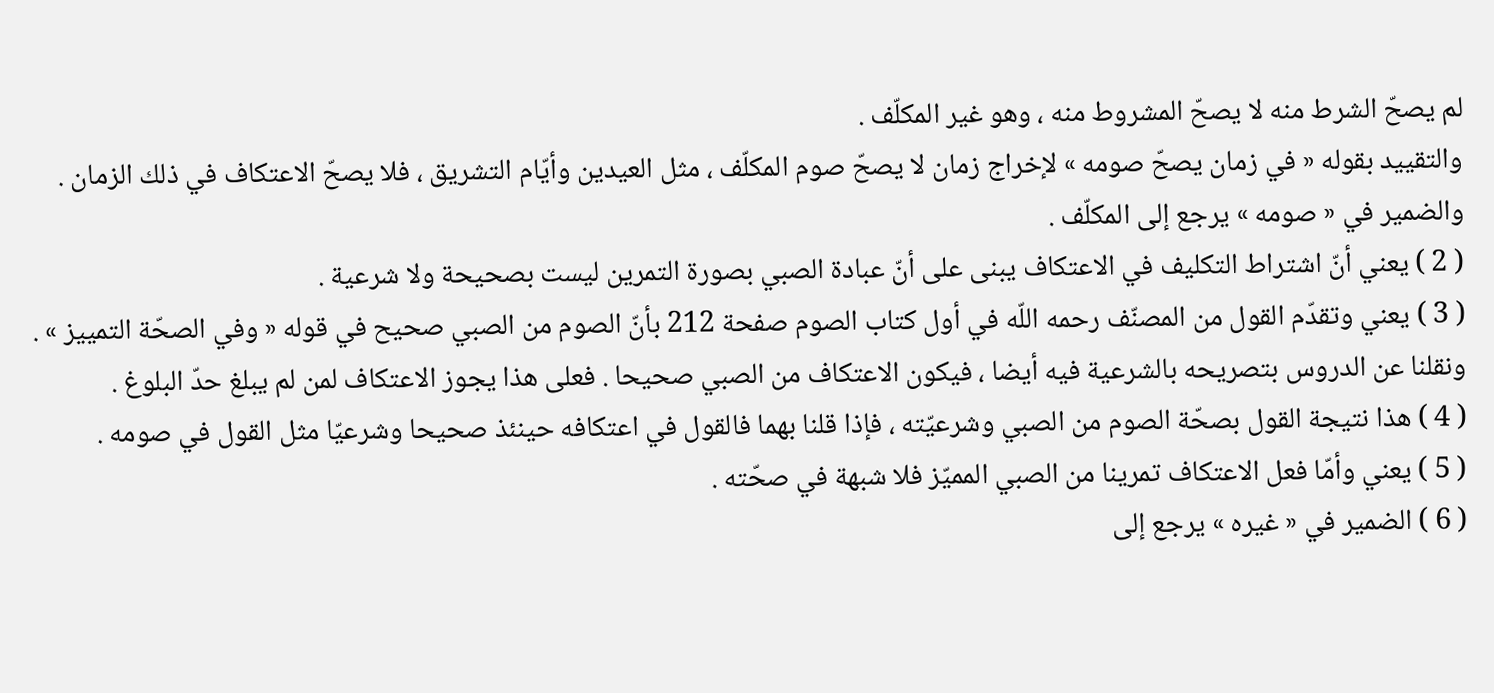لم يصحّ الشرط منه لا يصحّ المشروط منه ، وهو غير المكلّف .
والتقييد بقوله « في زمان يصحّ صومه » لإخراج زمان لا يصحّ صوم المكلّف ، مثل العيدين وأيّام التشريق ، فلا يصحّ الاعتكاف في ذلك الزمان .
والضمير في « صومه » يرجع إلى المكلّف .
( 2 ) يعني أنّ اشتراط التكليف في الاعتكاف يبنى على أنّ عبادة الصبي بصورة التمرين ليست بصحيحة ولا شرعية .
( 3 ) يعني وتقدّم القول من المصنّف رحمه اللّه في أول كتاب الصوم صفحة 212 بأنّ الصوم من الصبي صحيح في قوله « وفي الصحّة التمييز » . ونقلنا عن الدروس بتصريحه بالشرعية فيه أيضا ، فيكون الاعتكاف من الصبي صحيحا . فعلى هذا يجوز الاعتكاف لمن لم يبلغ حدّ البلوغ .
( 4 ) هذا نتيجة القول بصحّة الصوم من الصبي وشرعيّته ، فإذا قلنا بهما فالقول في اعتكافه حينئذ صحيحا وشرعيّا مثل القول في صومه .
( 5 ) يعني وأمّا فعل الاعتكاف تمرينا من الصبي المميّز فلا شبهة في صحّته .
( 6 ) الضمير في « غيره » يرجع إلى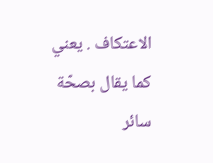الاعتكاف . يعني كما يقال بصحّة سائر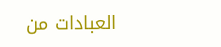العبادات من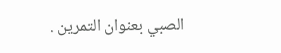الصبي بعنوان التمرين .